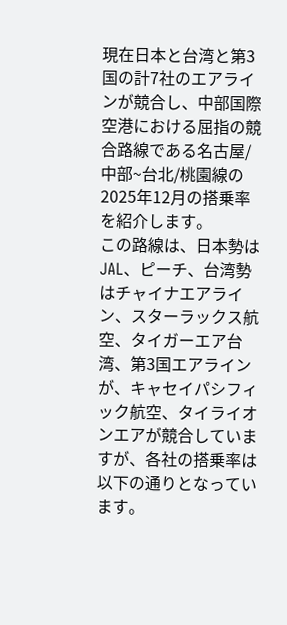現在日本と台湾と第3国の計7社のエアラインが競合し、中部国際空港における屈指の競合路線である名古屋/中部~台北/桃園線の2025年12月の搭乗率を紹介します。
この路線は、日本勢はJAL、ピーチ、台湾勢はチャイナエアライン、スターラックス航空、タイガーエア台湾、第3国エアラインが、キャセイパシフィック航空、タイライオンエアが競合していますが、各社の搭乗率は以下の通りとなっています。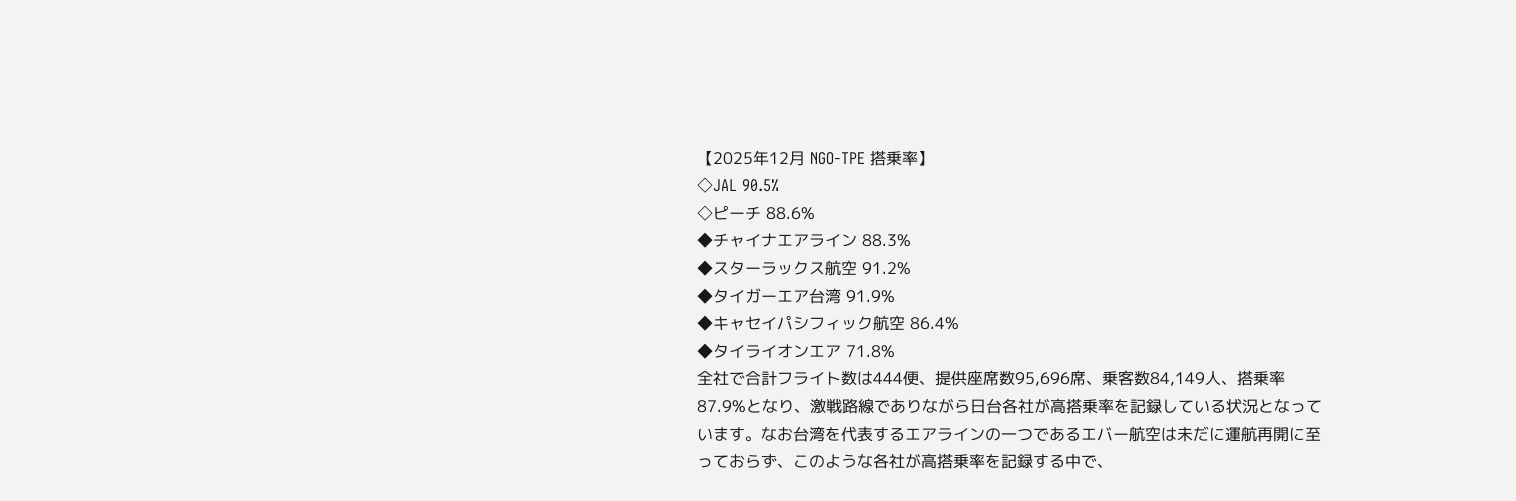【2025年12月 NGO-TPE 搭乗率】
◇JAL 90.5%
◇ピーチ 88.6%
◆チャイナエアライン 88.3%
◆スターラックス航空 91.2%
◆タイガーエア台湾 91.9%
◆キャセイパシフィック航空 86.4%
◆タイライオンエア 71.8%
全社で合計フライト数は444便、提供座席数95,696席、乗客数84,149人、搭乗率87.9%となり、激戦路線でありながら日台各社が高搭乗率を記録している状況となっています。なお台湾を代表するエアラインの一つであるエバー航空は未だに運航再開に至っておらず、このような各社が高搭乗率を記録する中で、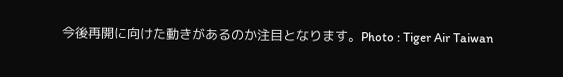今後再開に向けた動きがあるのか注目となります。Photo : Tiger Air Taiwan